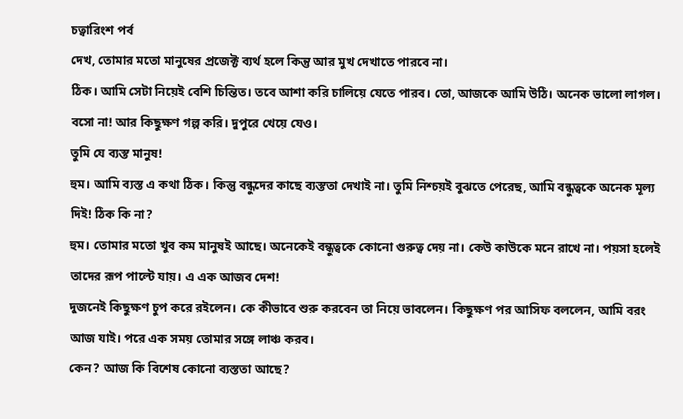চত্বারিংশ পর্ব
দেখ, তোমার মতো মানুষের প্রজেক্ট ব্যর্থ হলে কিন্তু আর মুখ দেখাতে পারবে না।
ঠিক। আমি সেটা নিয়েই বেশি চিন্তিত। তবে আশা করি চালিয়ে যেতে পারব। তো, আজকে আমি উঠি। অনেক ভালো লাগল।
বসো না! আর কিছুক্ষণ গল্প করি। দুপুরে খেয়ে যেও।
তুমি যে ব্যস্ত মানুষ!
হুম। আমি ব্যস্ত এ কথা ঠিক। কিন্তু বন্ধুদের কাছে ব্যস্ততা দেখাই না। তুমি নিশ্চয়ই বুঝতে পেরেছ, আমি বন্ধুত্বকে অনেক মূল্য দিই! ঠিক কি না?
হুম। তোমার মতো খুব কম মানুষই আছে। অনেকেই বন্ধুত্বকে কোনো গুরুত্ব দেয় না। কেউ কাউকে মনে রাখে না। পয়সা হলেই তাদের রূপ পাল্টে যায়। এ এক আজব দেশ!
দুজনেই কিছুক্ষণ চুপ করে রইলেন। কে কীভাবে শুরু করবেন তা নিয়ে ভাবলেন। কিছুক্ষণ পর আসিফ বললেন, আমি বরং আজ যাই। পরে এক সময় তোমার সঙ্গে লাঞ্চ করব।
কেন? আজ কি বিশেষ কোনো ব্যস্ততা আছে?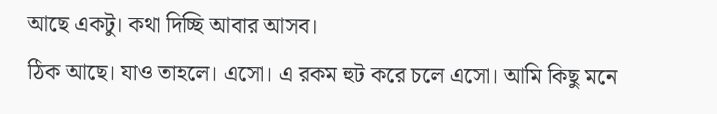আছে একটু। কথা দিচ্ছি আবার আসব।
ঠিক আছে। যাও তাহলে। এসো। এ রকম হুট করে চলে এসো। আমি কিছু মনে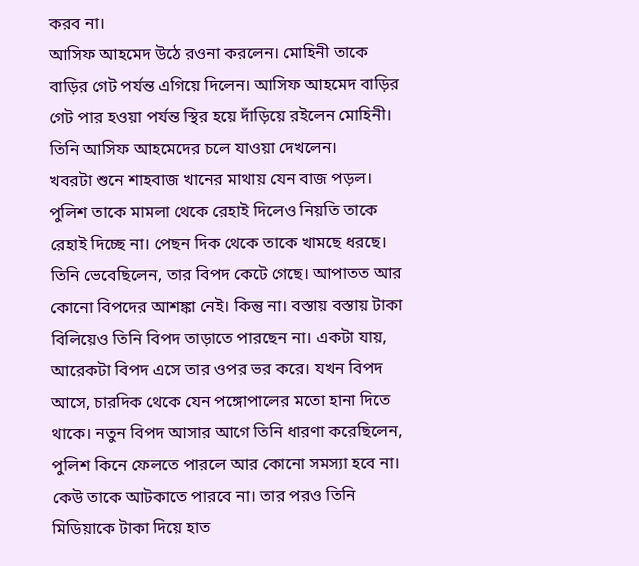করব না।
আসিফ আহমেদ উঠে রওনা করলেন। মোহিনী তাকে বাড়ির গেট পর্যন্ত এগিয়ে দিলেন। আসিফ আহমেদ বাড়ির গেট পার হওয়া পর্যন্ত স্থির হয়ে দাঁড়িয়ে রইলেন মোহিনী। তিনি আসিফ আহমেদের চলে যাওয়া দেখলেন।
খবরটা শুনে শাহবাজ খানের মাথায় যেন বাজ পড়ল।
পুলিশ তাকে মামলা থেকে রেহাই দিলেও নিয়তি তাকে রেহাই দিচ্ছে না। পেছন দিক থেকে তাকে খামছে ধরছে। তিনি ভেবেছিলেন, তার বিপদ কেটে গেছে। আপাতত আর কোনো বিপদের আশঙ্কা নেই। কিন্তু না। বস্তায় বস্তায় টাকা বিলিয়েও তিনি বিপদ তাড়াতে পারছেন না। একটা যায়, আরেকটা বিপদ এসে তার ওপর ভর করে। যখন বিপদ আসে, চারদিক থেকে যেন পঙ্গোপালের মতো হানা দিতে থাকে। নতুন বিপদ আসার আগে তিনি ধারণা করেছিলেন, পুলিশ কিনে ফেলতে পারলে আর কোনো সমস্যা হবে না। কেউ তাকে আটকাতে পারবে না। তার পরও তিনি মিডিয়াকে টাকা দিয়ে হাত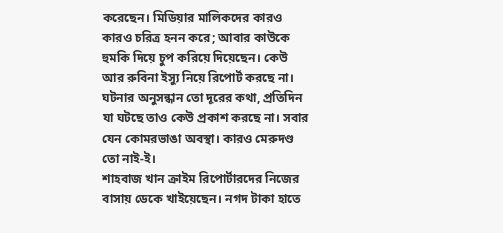করেছেন। মিডিয়ার মালিকদের কারও কারও চরিত্র হনন করে; আবার কাউকে হুমকি দিয়ে চুপ করিয়ে দিয়েছেন। কেউ আর রুবিনা ইস্যু নিয়ে রিপোর্ট করছে না। ঘটনার অনুসন্ধান তো দূরের কথা, প্রতিদিন যা ঘটছে তাও কেউ প্রকাশ করছে না। সবার যেন কোমরভাঙা অবস্থা। কারও মেরুদণ্ড তো নাই-ই।
শাহবাজ খান ক্রাইম রিপোর্টারদের নিজের বাসায় ডেকে খাইয়েছেন। নগদ টাকা হাতে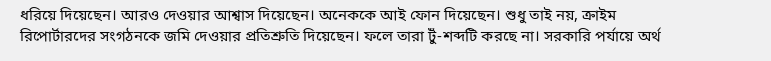ধরিয়ে দিয়েছেন। আরও দেওয়ার আশ্বাস দিয়েছেন। অনেককে আই ফোন দিয়েছেন। শুধু তাই নয়, ক্রাইম রিপোর্টারদের সংগঠনকে জমি দেওয়ার প্রতিশ্রুতি দিয়েছেন। ফলে তারা টুঁ-শব্দটি করছে না। সরকারি পর্যায়ে অর্থ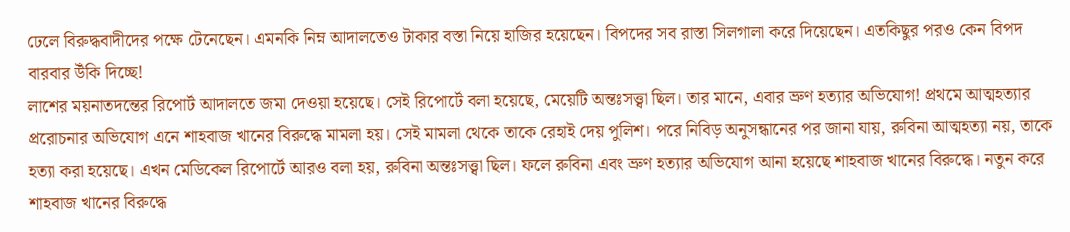ঢেলে বিরুদ্ধবাদীদের পক্ষে টেনেছেন। এমনকি নিম্ন আদালতেও টাকার বস্তা নিয়ে হাজির হয়েছেন। বিপদের সব রাস্তা সিলগালা করে দিয়েছেন। এতকিছুর পরও কেন বিপদ বারবার উঁকি দিচ্ছে!
লাশের ময়নাতদন্তের রিপোর্ট আদালতে জমা দেওয়া হয়েছে। সেই রিপোর্টে বলা হয়েছে, মেয়েটি অন্তঃসত্ত্বা ছিল। তার মানে, এবার ভ্রুণ হত্যার অভিযোগ! প্রথমে আত্মহত্যার প্ররোচনার অভিযোগ এনে শাহবাজ খানের বিরুদ্ধে মামলা হয়। সেই মামলা থেকে তাকে রেহাই দেয় পুলিশ। পরে নিবিড় অনুসন্ধানের পর জানা যায়, রুবিনা আত্মহত্যা নয়, তাকে হত্যা করা হয়েছে। এখন মেডিকেল রিপোর্টে আরও বলা হয়, রুবিনা অন্তঃসত্ত্বা ছিল। ফলে রুবিনা এবং ভ্রুণ হত্যার অভিযোগ আনা হয়েছে শাহবাজ খানের বিরুদ্ধে। নতুন করে শাহবাজ খানের বিরুদ্ধে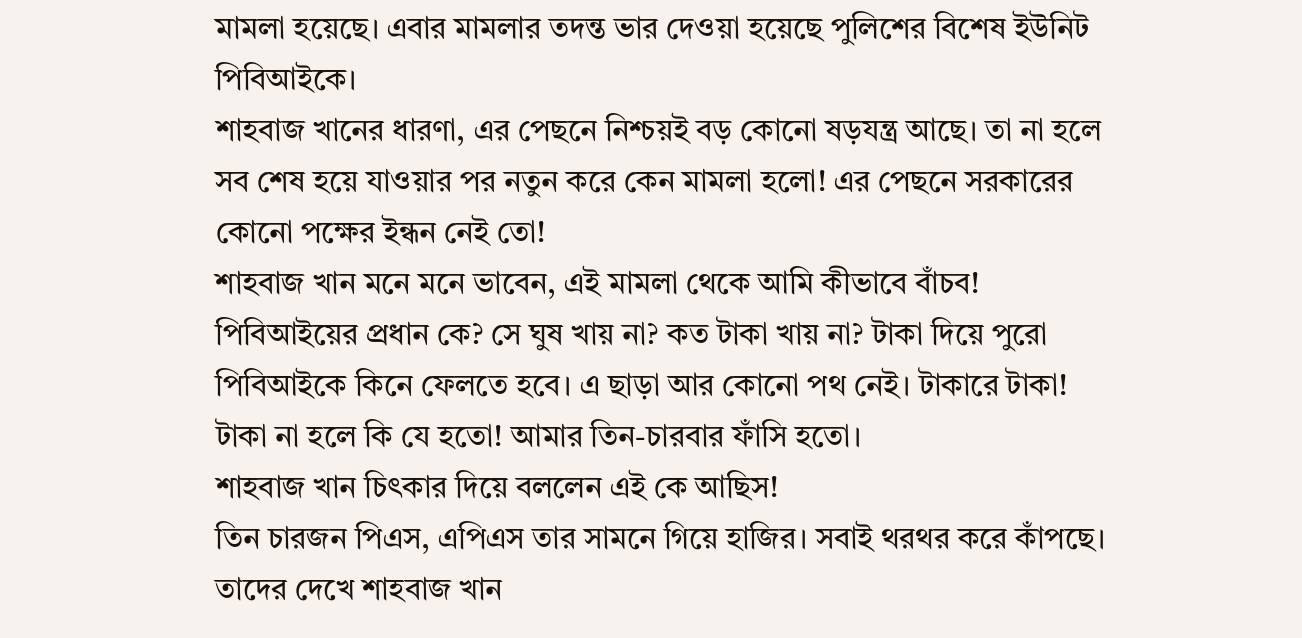মামলা হয়েছে। এবার মামলার তদন্ত ভার দেওয়া হয়েছে পুলিশের বিশেষ ইউনিট পিবিআইকে।
শাহবাজ খানের ধারণা, এর পেছনে নিশ্চয়ই বড় কোনো ষড়যন্ত্র আছে। তা না হলে সব শেষ হয়ে যাওয়ার পর নতুন করে কেন মামলা হলো! এর পেছনে সরকারের কোনো পক্ষের ইন্ধন নেই তো!
শাহবাজ খান মনে মনে ভাবেন, এই মামলা থেকে আমি কীভাবে বাঁচব! পিবিআইয়ের প্রধান কে? সে ঘুষ খায় না? কত টাকা খায় না? টাকা দিয়ে পুরো পিবিআইকে কিনে ফেলতে হবে। এ ছাড়া আর কোনো পথ নেই। টাকারে টাকা! টাকা না হলে কি যে হতো! আমার তিন-চারবার ফাঁসি হতো।
শাহবাজ খান চিৎকার দিয়ে বললেন এই কে আছিস!
তিন চারজন পিএস, এপিএস তার সামনে গিয়ে হাজির। সবাই থরথর করে কাঁপছে। তাদের দেখে শাহবাজ খান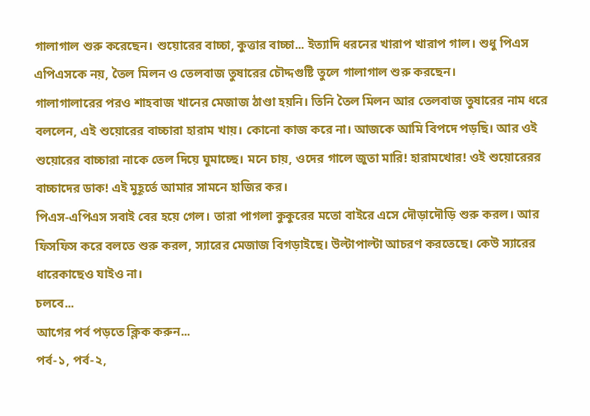গালাগাল শুরু করেছেন। শুয়োরের বাচ্চা, কুত্তার বাচ্চা... ইত্যাদি ধরনের খারাপ খারাপ গাল। শুধু পিএস এপিএসকে নয়, তৈল মিলন ও তেলবাজ তুষারের চৌদ্দগুষ্টি তুলে গালাগাল শুরু করছেন।
গালাগালারের পরও শাহবাজ খানের মেজাজ ঠাণ্ডা হয়নি। তিনি তৈল মিলন আর তেলবাজ তুষারের নাম ধরে বললেন, এই শুয়োরের বাচ্চারা হারাম খায়। কোনো কাজ করে না। আজকে আমি বিপদে পড়ছি। আর ওই শুয়োরের বাচ্চারা নাকে তেল দিয়ে ঘুমাচ্ছে। মনে চায়, ওদের গালে জুতা মারি! হারামখোর! ওই শুয়োরেরর বাচ্চাদের ডাক! এই মুহূর্তে আমার সামনে হাজির কর।
পিএস-এপিএস সবাই বের হয়ে গেল। তারা পাগলা কুকুরের মতো বাইরে এসে দৌড়াদৌড়ি শুরু করল। আর ফিসফিস করে বলতে শুরু করল, স্যারের মেজাজ বিগড়াইছে। উল্টাপাল্টা আচরণ করতেছে। কেউ স্যারের ধারেকাছেও যাইও না।
চলবে...
আগের পর্ব পড়তে ক্লিক করুন...
পর্ব-১, পর্ব-২,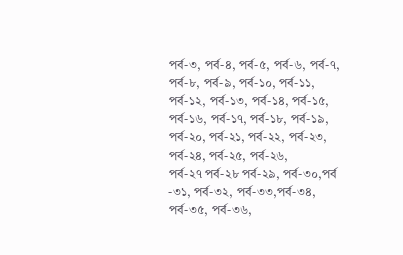পর্ব-৩, পর্ব-৪, পর্ব-৫, পর্ব-৬, পর্ব-৭, পর্ব-৮, পর্ব-৯, পর্ব-১০, পর্ব-১১, পর্ব-১২, পর্ব-১৩, পর্ব-১৪, পর্ব-১৫, পর্ব-১৬, পর্ব-১৭, পর্ব-১৮, পর্ব-১৯, পর্ব-২০, পর্ব-২১, পর্ব-২২, পর্ব-২৩, পর্ব-২৪, পর্ব-২৫, পর্ব-২৬,
পর্ব-২৭ পর্ব-২৮ পর্ব-২৯, পর্ব-৩০,পর্ব -৩১, পর্ব-৩২, পর্ব-৩৩,পর্ব-৩৪, পর্ব-৩৫, পর্ব-৩৬,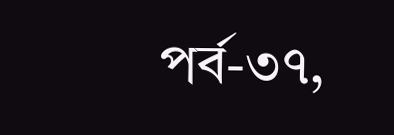পর্ব-৩৭,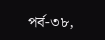পর্ব-৩৮,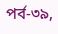পর্ব-৩৯,